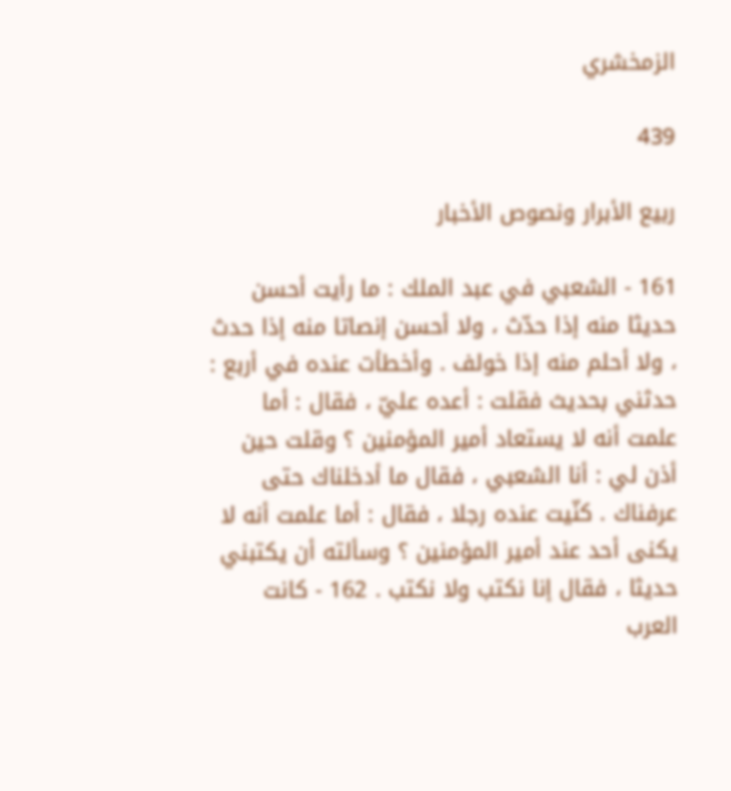الزمخشري

439

ربيع الأبرار ونصوص الأخبار

161 - الشعبي في عبد الملك : ما رأيت أحسن حديثا منه إذا حدّث ، ولا أحسن إنصاتا منه إذا حدث ، ولا أحلم منه إذا خولف . وأخطأت عنده في أربع : حدثني بحديث فقلت : أعده عليّ ، فقال : أما علمت أنه لا يستعاد أمير المؤمنين ؟ وقلت حين أذن لي : أنا الشعبي ، فقال ما أدخلناك حتى عرفناك . كنّيت عنده رجلا ، فقال : أما علمت أنه لا يكنى أحد عند أمير المؤمنين ؟ وسألته أن يكتبني حديثا ، فقال إنا نكتب ولا نكتب . 162 - كانت العرب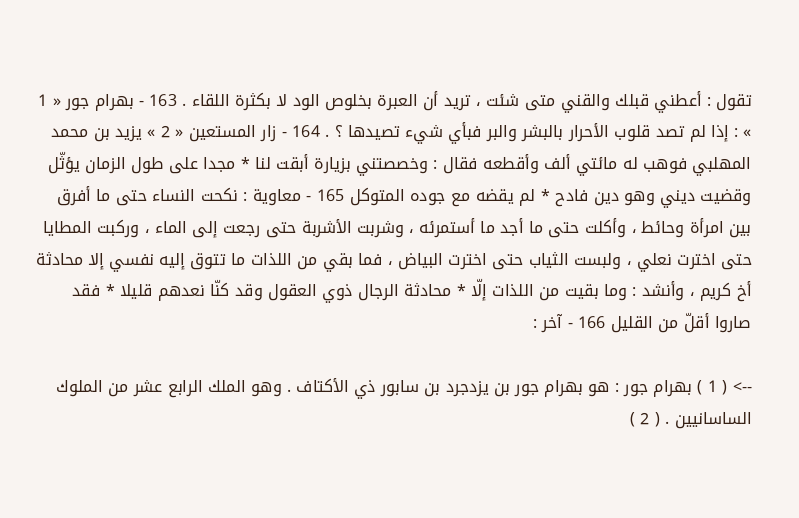تقول : أعطني قبلك والقني متى شئت ، تريد أن العبرة بخلوص الود لا بكثرة اللقاء . 163 - بهرام جور « 1 » : إذا لم تصد قلوب الأحرار بالبشر والبر فبأي شيء تصيدها ؟ . 164 - زار المستعين « 2 » يزيد بن محمد المهلبي فوهب له مائتي ألف وأقطعه فقال : وخصصتني بزيارة أبقت لنا * مجدا على طول الزمان يؤثّل وقضيت ديني وهو دين فادح * لم يقضه مع جوده المتوكل 165 - معاوية : نكحت النساء حتى ما أفرق بين امرأة وحائط ، وأكلت حتى ما أجد ما أستمرئه ، وشربت الأشربة حتى رجعت إلى الماء ، وركبت المطايا حتى اخترت نعلي ، ولبست الثياب حتى اخترت البياض ، فما بقي من اللذات ما تتوق إليه نفسي إلا محادثة أخ كريم ، وأنشد : وما بقيت من اللذات إلّا * محادثة الرجال ذوي العقول وقد كنّا نعدهم قليلا * فقد صاروا أقلّ من القليل 166 - آخر :

--> ( 1 ) بهرام جور : هو بهرام جور بن يزدجرد بن سابور ذي الأكتاف . وهو الملك الرابع عشر من الملوك الساسانيين . ( 2 )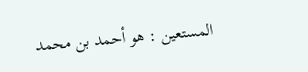المستعين : هو أحمد بن محمد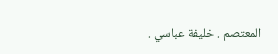المعتصم . خليفة عباسي .